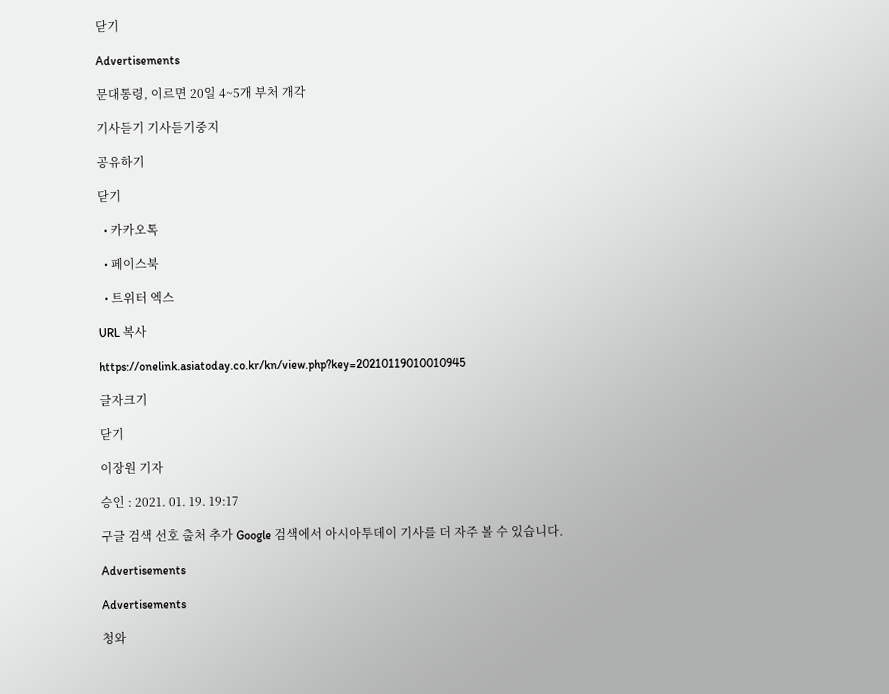닫기

Advertisements

문대통령, 이르면 20일 4~5개 부처 개각

기사듣기 기사듣기중지

공유하기

닫기

  • 카카오톡

  • 페이스북

  • 트위터 엑스

URL 복사

https://onelink.asiatoday.co.kr/kn/view.php?key=20210119010010945

글자크기

닫기

이장원 기자

승인 : 2021. 01. 19. 19:17

구글 검색 선호 출처 추가 Google 검색에서 아시아투데이 기사를 더 자주 볼 수 있습니다.

Advertisements

Advertisements

청와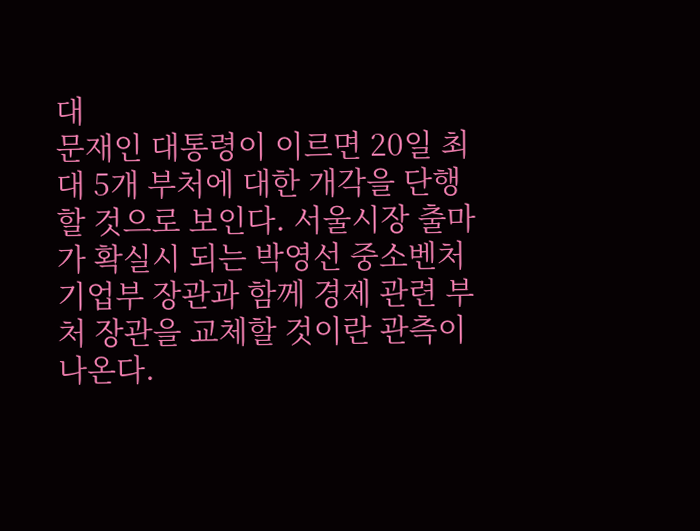대
문재인 대통령이 이르면 20일 최대 5개 부처에 대한 개각을 단행할 것으로 보인다. 서울시장 출마가 확실시 되는 박영선 중소벤처기업부 장관과 함께 경제 관련 부처 장관을 교체할 것이란 관측이 나온다.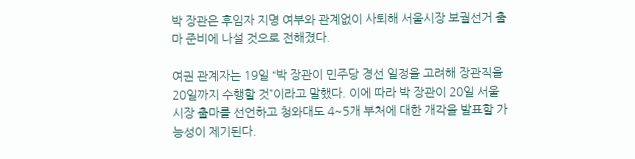박 장관은 후임자 지명 여부와 관계없이 사퇴해 서울시장 보궐선거 출마 준비에 나설 것으로 전해졌다.

여권 관계자는 19일 “박 장관이 민주당 경선 일정을 고려해 장관직을 20일까지 수행할 것”이라고 말했다. 이에 따라 박 장관이 20일 서울시장 출마를 선언하고 청와대도 4~5개 부처에 대한 개각을 발표할 가능성이 제기된다.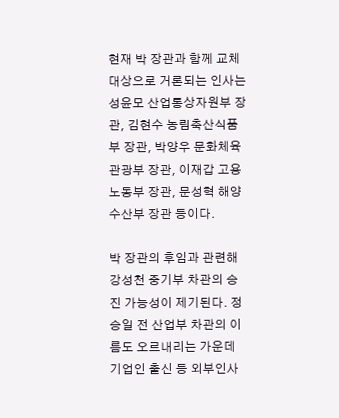현재 박 장관과 함께 교체 대상으로 거론되는 인사는 성윤모 산업통상자원부 장관, 김현수 농림축산식품부 장관, 박양우 문화체육관광부 장관, 이재갑 고용노동부 장관, 문성혁 해양수산부 장관 등이다.

박 장관의 후임과 관련해 강성천 중기부 차관의 승진 가능성이 제기된다. 정승일 전 산업부 차관의 이름도 오르내리는 가운데 기업인 출신 등 외부인사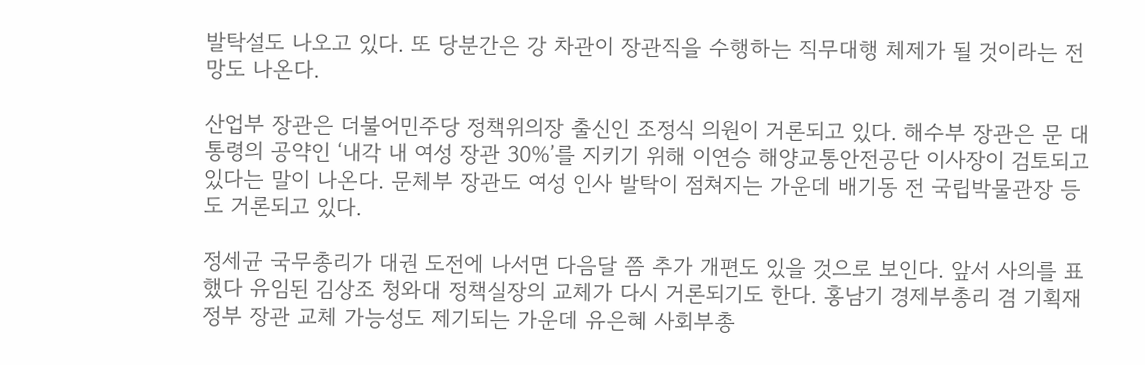발탁설도 나오고 있다. 또 당분간은 강 차관이 장관직을 수행하는 직무대행 체제가 될 것이라는 전망도 나온다.

산업부 장관은 더불어민주당 정책위의장 출신인 조정식 의원이 거론되고 있다. 해수부 장관은 문 대통령의 공약인 ‘내각 내 여성 장관 30%’를 지키기 위해 이연승 해양교통안전공단 이사장이 검토되고 있다는 말이 나온다. 문체부 장관도 여성 인사 발탁이 점쳐지는 가운데 배기동 전 국립박물관장 등도 거론되고 있다.

정세균 국무총리가 대권 도전에 나서면 다음달 쯤 추가 개편도 있을 것으로 보인다. 앞서 사의를 표했다 유임된 김상조 청와대 정책실장의 교체가 다시 거론되기도 한다. 홍남기 경제부총리 겸 기획재정부 장관 교체 가능성도 제기되는 가운데 유은혜 사회부총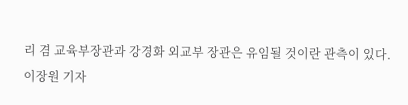리 겸 교육부장관과 강경화 외교부 장관은 유임될 것이란 관측이 있다.
이장원 기자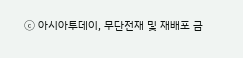ⓒ 아시아투데이, 무단전재 및 재배포 금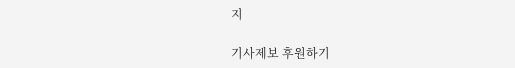지

기사제보 후원하기